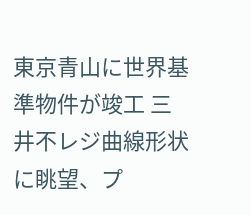東京青山に世界基準物件が竣工 三井不レジ曲線形状に眺望、プ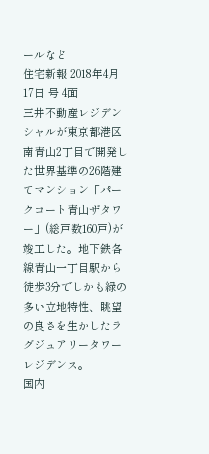ールなど
住宅新報 2018年4月17日 号 4面
三井不動産レジデンシャルが東京都港区南青山2丁目で開発した世界基準の26階建てマンション「パークコート青山ザタワー」(総戸数160戸)が竣工した。地下鉄各線青山一丁目駅から徒歩3分でしかも緑の多い立地特性、眺望の良さを生かしたラグジュアリータワーレジデンス。
国内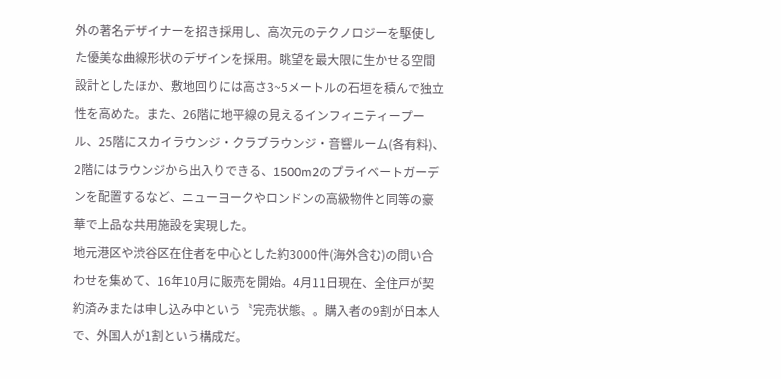外の著名デザイナーを招き採用し、高次元のテクノロジーを駆使した優美な曲線形状のデザインを採用。眺望を最大限に生かせる空間設計としたほか、敷地回りには高さ3~5メートルの石垣を積んで独立性を高めた。また、26階に地平線の見えるインフィニティープール、25階にスカイラウンジ・クラブラウンジ・音響ルーム(各有料)、2階にはラウンジから出入りできる、1500m2のプライベートガーデンを配置するなど、ニューヨークやロンドンの高級物件と同等の豪華で上品な共用施設を実現した。
地元港区や渋谷区在住者を中心とした約3000件(海外含む)の問い合わせを集めて、16年10月に販売を開始。4月11日現在、全住戸が契約済みまたは申し込み中という〝完売状態〟。購入者の9割が日本人で、外国人が1割という構成だ。